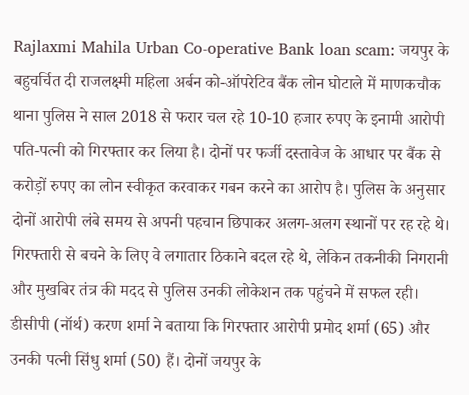Rajlaxmi Mahila Urban Co-operative Bank loan scam: जयपुर के बहुचर्चित दी राजलक्ष्मी महिला अर्बन को-ऑपरेटिव बैंक लोन घोटाले में माणकचौक थाना पुलिस ने साल 2018 से फरार चल रहे 10-10 हजार रुपए के इनामी आरोपी पति-पत्नी को गिरफ्तार कर लिया है। दोनों पर फर्जी दस्तावेज के आधार पर बैंक से करोड़ों रुपए का लोन स्वीकृत करवाकर गबन करने का आरोप है। पुलिस के अनुसार दोनों आरोपी लंबे समय से अपनी पहचान छिपाकर अलग-अलग स्थानों पर रह रहे थे। गिरफ्तारी से बचने के लिए वे लगातार ठिकाने बदल रहे थे, लेकिन तकनीकी निगरानी और मुखबिर तंत्र की मदद से पुलिस उनकी लोकेशन तक पहुंचने में सफल रही।
डीसीपी (नॉर्थ) करण शर्मा ने बताया कि गिरफ्तार आरोपी प्रमोद शर्मा (65) और उनकी पत्नी सिंधु शर्मा (50) हैं। दोनों जयपुर के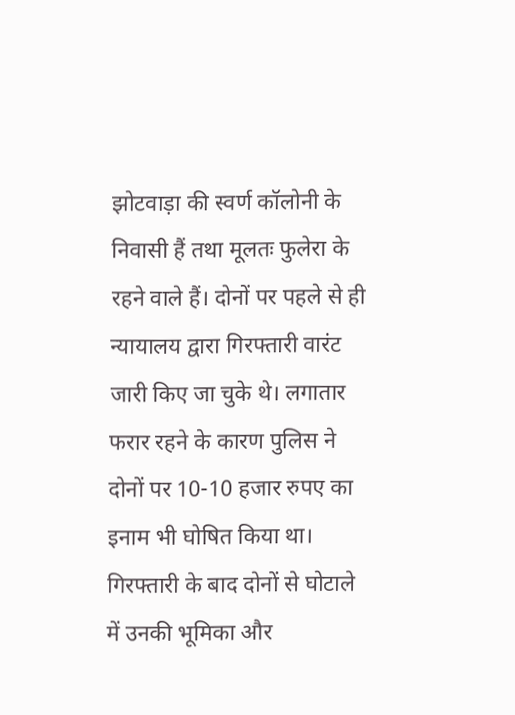झोटवाड़ा की स्वर्ण कॉलोनी के निवासी हैं तथा मूलतः फुलेरा के रहने वाले हैं। दोनों पर पहले से ही न्यायालय द्वारा गिरफ्तारी वारंट जारी किए जा चुके थे। लगातार फरार रहने के कारण पुलिस ने दोनों पर 10-10 हजार रुपए का इनाम भी घोषित किया था। गिरफ्तारी के बाद दोनों से घोटाले में उनकी भूमिका और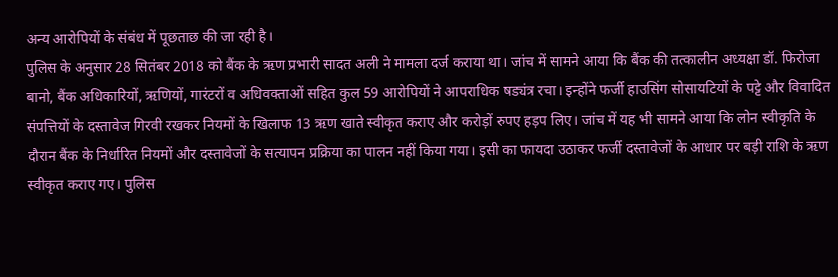अन्य आरोपियों के संबंध में पूछताछ की जा रही है।
पुलिस के अनुसार 28 सितंबर 2018 को बैंक के ऋण प्रभारी सादत अली ने मामला दर्ज कराया था। जांच में सामने आया कि बैंक की तत्कालीन अध्यक्षा डॉ. फिरोजा बानो, बैंक अधिकारियों, ऋणियों, गारंटरों व अधिवक्ताओं सहित कुल 59 आरोपियों ने आपराधिक षड्यंत्र रचा। इन्होंने फर्जी हाउसिंग सोसायटियों के पट्टे और विवादित संपत्तियों के दस्तावेज गिरवी रखकर नियमों के खिलाफ 13 ऋण खाते स्वीकृत कराए और करोड़ों रुपए हड़प लिए। जांच में यह भी सामने आया कि लोन स्वीकृति के दौरान बैंक के निर्धारित नियमों और दस्तावेजों के सत्यापन प्रक्रिया का पालन नहीं किया गया। इसी का फायदा उठाकर फर्जी दस्तावेजों के आधार पर बड़ी राशि के ऋण स्वीकृत कराए गए। पुलिस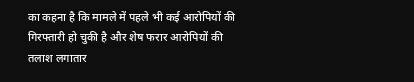का कहना है कि मामले में पहले भी कई आरोपियों की गिरफ्तारी हो चुकी है और शेष फरार आरोपियों की तलाश लगातार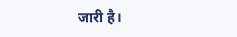जारी है।